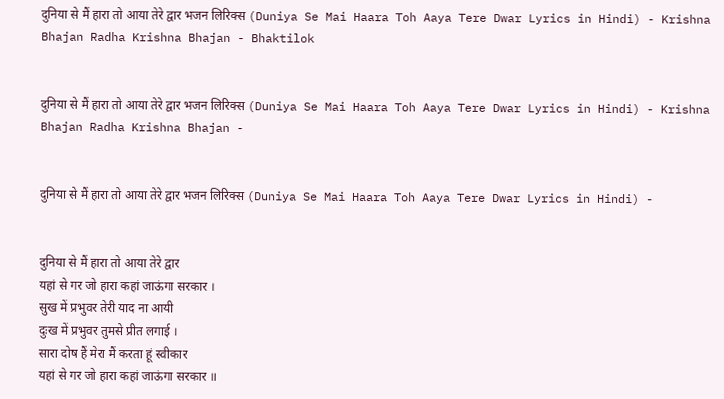दुनिया से मैं हारा तो आया तेरे द्वार भजन लिरिक्स (Duniya Se Mai Haara Toh Aaya Tere Dwar Lyrics in Hindi) - Krishna Bhajan Radha Krishna Bhajan - Bhaktilok


दुनिया से मैं हारा तो आया तेरे द्वार भजन लिरिक्स (Duniya Se Mai Haara Toh Aaya Tere Dwar Lyrics in Hindi) - Krishna Bhajan Radha Krishna Bhajan -


दुनिया से मैं हारा तो आया तेरे द्वार भजन लिरिक्स (Duniya Se Mai Haara Toh Aaya Tere Dwar Lyrics in Hindi) -


दुनिया से मैं हारा तो आया तेरे द्वार
यहां से गर जो हारा कहां जाऊंगा सरकार ।
सुख में प्रभुवर तेरी याद ना आयी
दुःख में प्रभुवर तुमसे प्रीत लगाई ।
सारा दोष हैं मेरा मैं करता हूं स्वीकार
यहां से गर जो हारा कहां जाऊंगा सरकार ॥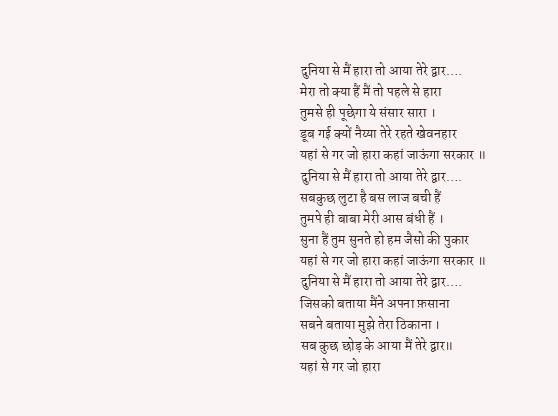दुनिया से मैं हारा तो आया तेरे द्वार….
मेरा तो क्या हैं मैं तो पहले से हारा
तुमसे ही पूछेगा ये संसार सारा ।
डूब गई क्यों नैय्या तेरे रहते खेवनहार
यहां से गर जो हारा कहां जाऊंगा सरकार ॥
दुनिया से मैं हारा तो आया तेरे द्वार….
सबकुछ लुटा है बस लाज बची हैं
तुमपे ही बाबा मेरी आस बंधी हैं ।
सुना हैं तुम सुनते हो हम जैसो की पुकार
यहां से गर जो हारा कहां जाऊंगा सरकार ॥
दुनिया से मैं हारा तो आया तेरे द्वार….
जिसको बताया मैंने अपना फ़साना
सबने बताया मुझे तेरा ठिकाना ।
सब कुछ छोड़ के आया मैं तेरे द्वार॥
यहां से गर जो हारा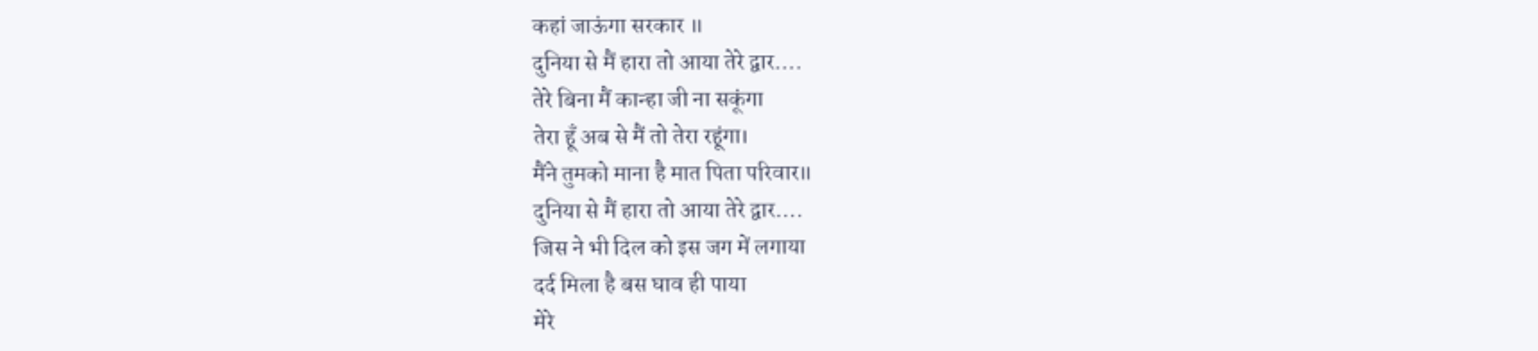कहां जाऊंगा सरकार ॥
दुनिया से मैं हारा तो आया तेरे द्वार….
तेरे बिना मैं कान्हा जी ना सकूंगा
तेरा हूँ अब से मैं तो तेरा रहूंगा।
मैंने तुमको माना है मात पिता परिवार॥
दुनिया से मैं हारा तो आया तेरे द्वार….
जिस ने भी दिल को इस जग में लगाया
दर्द मिला है बस घाव ही पाया
मेरे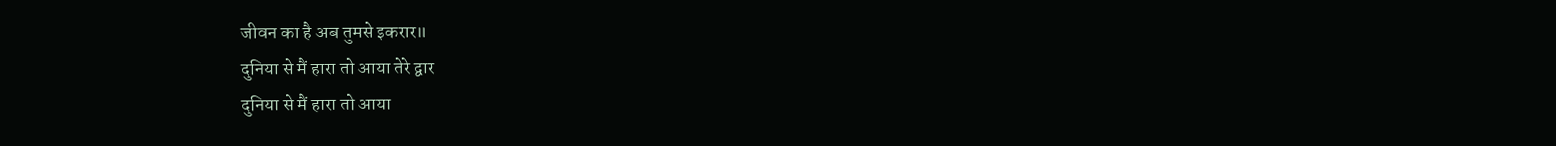जीवन का है अब तुमसे इकरार॥
दुनिया से मैं हारा तो आया तेरे द्वार
दुनिया से मैं हारा तो आया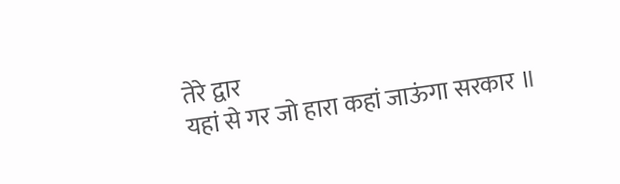तेरे द्वार
यहां से गर जो हारा कहां जाऊंगा सरकार ॥